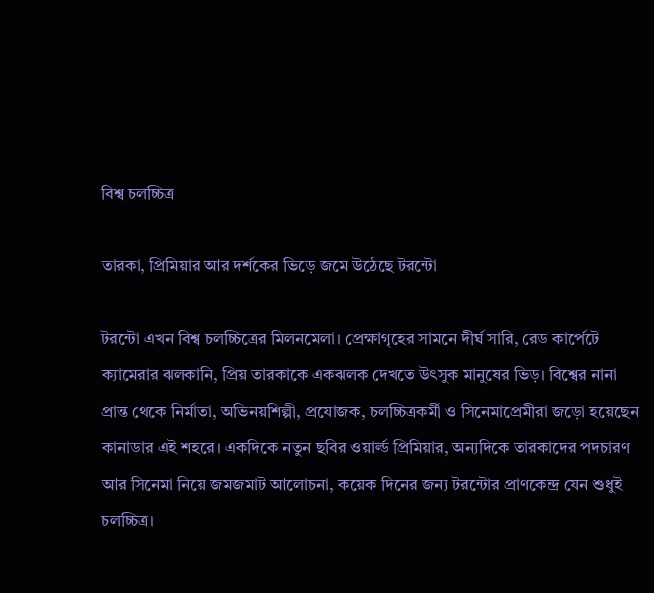বিশ্ব চলচ্চিত্র

তারকা, প্রিমিয়ার আর দর্শকের ভিড়ে জমে উঠেছে টরন্টো

টরন্টো এখন বিশ্ব চলচ্চিত্রের মিলনমেলা। প্রেক্ষাগৃহের সামনে দীর্ঘ সারি, রেড কার্পেটে ক্যামেরার ঝলকানি, প্রিয় তারকাকে একঝলক দেখতে উৎসুক মানুষের ভিড়। বিশ্বের নানা প্রান্ত থেকে নির্মাতা, অভিনয়শিল্পী, প্রযোজক, চলচ্চিত্রকর্মী ও সিনেমাপ্রেমীরা জড়ো হয়েছেন কানাডার এই শহরে। একদিকে নতুন ছবির ওয়ার্ল্ড প্রিমিয়ার, অন্যদিকে তারকাদের পদচারণ আর সিনেমা নিয়ে জমজমাট আলোচনা, কয়েক দিনের জন্য টরন্টোর প্রাণকেন্দ্র যেন শুধুই চলচ্চিত্র।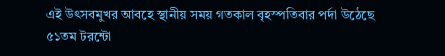এই উৎসবমুখর আবহে স্থানীয় সময় গতকাল বৃহস্পতিবার পর্দা উঠেছে ৫১তম টরন্টো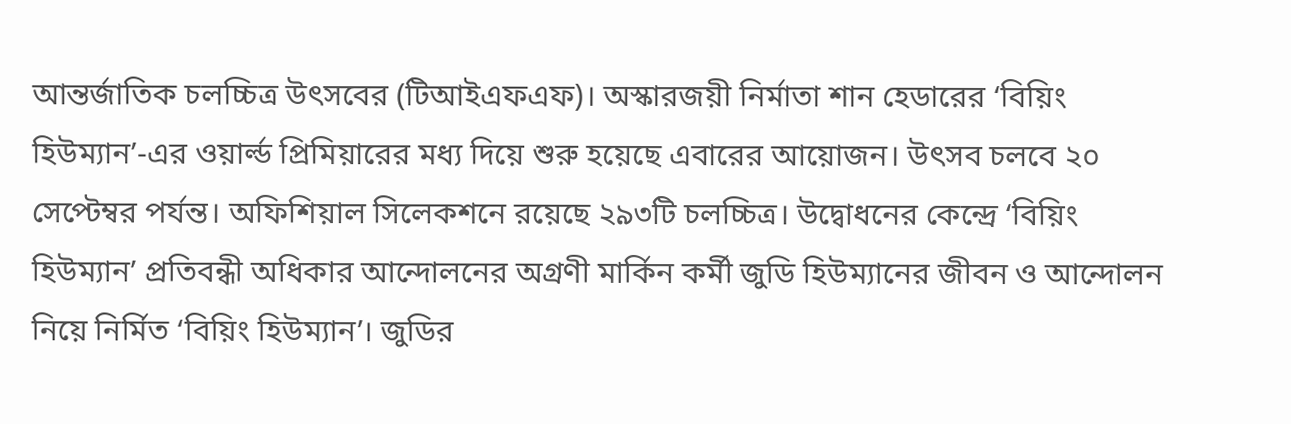আন্তর্জাতিক চলচ্চিত্র উৎসবের (টিআইএফএফ)। অস্কারজয়ী নির্মাতা শান হেডারের ‘বিয়িং হিউম্যান’-এর ওয়ার্ল্ড প্রিমিয়ারের মধ্য দিয়ে শুরু হয়েছে এবারের আয়োজন। উৎসব চলবে ২০ সেপ্টেম্বর পর্যন্ত। অফিশিয়াল সিলেকশনে রয়েছে ২৯৩টি চলচ্চিত্র। উদ্বোধনের কেন্দ্রে ‘বিয়িং হিউম্যান’ প্রতিবন্ধী অধিকার আন্দোলনের অগ্রণী মার্কিন কর্মী জুডি হিউম্যানের জীবন ও আন্দোলন নিয়ে নির্মিত ‘বিয়িং হিউম্যান’। জুডির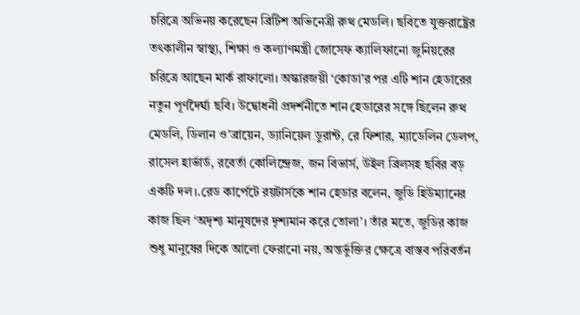চরিত্রে অভিনয় করেছেন ব্রিটিশ অভিনেত্রী রুথ মেডলি। ছবিতে যুক্তরাষ্ট্রের তৎকালীন স্বাস্থ্য, শিক্ষা ও কল্যাণমন্ত্রী জোসেফ ক্যালিফানো জুনিয়রের চরিত্রে আছেন মার্ক রাফালো। অস্কারজয়ী ‘কোডা’র পর এটি শান হেডারের নতুন পূর্ণদৈর্ঘ্য ছবি। উদ্বোধনী প্রদর্শনীতে শান হেডারের সঙ্গে ছিলেন রুথ মেডলি, ডিলান ও’ব্রায়েন, ড্যানিয়েল ডুরান্ট, রে ফিশার, ম্যাডেলিন ডেলপ, রাসেল হার্ভার্ড, রবের্তা কোলিন্দ্রেজ, জন বিভার্স, উইল ব্রিলসহ ছবির বড় একটি দল।.রেড কার্পেটে রয়টার্সকে শান হেডার বলেন, জুডি হিউম্যানের কাজ ছিল ‘অদৃশ্য মানুষদের দৃশ্যমান করে তোলা’। তাঁর মতে, জুডির কাজ শুধু মানুষের দিকে আলো ফেরানো নয়, অন্তর্ভুক্তির ক্ষেত্রে বাস্তব পরিবর্তন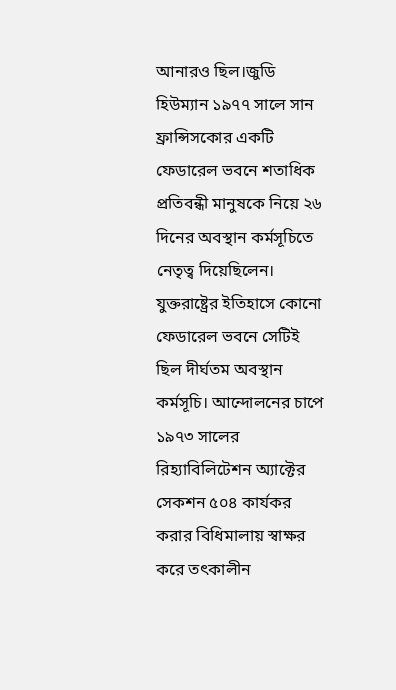আনারও ছিল।জুডি হিউম্যান ১৯৭৭ সালে সান ফ্রান্সিসকোর একটি ফেডারেল ভবনে শতাধিক প্রতিবন্ধী মানুষকে নিয়ে ২৬ দিনের অবস্থান কর্মসূচিতে নেতৃত্ব দিয়েছিলেন। যুক্তরাষ্ট্রের ইতিহাসে কোনো ফেডারেল ভবনে সেটিই ছিল দীর্ঘতম অবস্থান কর্মসূচি। আন্দোলনের চাপে ১৯৭৩ সালের রিহ্যাবিলিটেশন অ্যাক্টের সেকশন ৫০৪ কার্যকর করার বিধিমালায় স্বাক্ষর করে তৎকালীন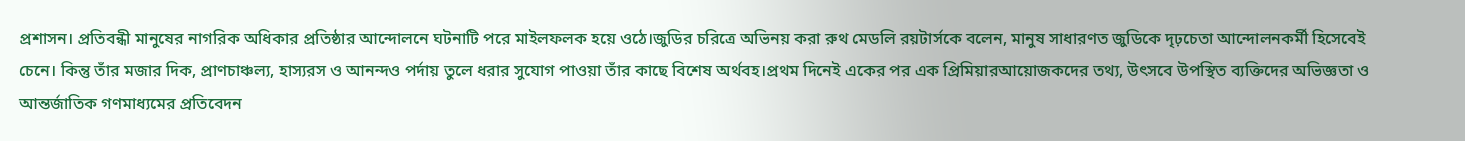প্রশাসন। প্রতিবন্ধী মানুষের নাগরিক অধিকার প্রতিষ্ঠার আন্দোলনে ঘটনাটি পরে মাইলফলক হয়ে ওঠে।জুডির চরিত্রে অভিনয় করা রুথ মেডলি রয়টার্সকে বলেন, মানুষ সাধারণত জুডিকে দৃঢ়চেতা আন্দোলনকর্মী হিসেবেই চেনে। কিন্তু তাঁর মজার দিক, প্রাণচাঞ্চল্য, হাস্যরস ও আনন্দও পর্দায় তুলে ধরার সুযোগ পাওয়া তাঁর কাছে বিশেষ অর্থবহ।প্রথম দিনেই একের পর এক প্রিমিয়ারআয়োজকদের তথ্য, উৎসবে উপস্থিত ব্যক্তিদের অভিজ্ঞতা ও আন্তর্জাতিক গণমাধ্যমের প্রতিবেদন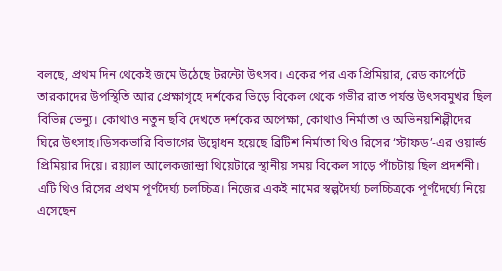বলছে, প্রথম দিন থেকেই জমে উঠেছে টরন্টো উৎসব। একের পর এক প্রিমিয়ার, রেড কার্পেটে তারকাদের উপস্থিতি আর প্রেক্ষাগৃহে দর্শকের ভিড়ে বিকেল থেকে গভীর রাত পর্যন্ত উৎসবমুখর ছিল বিভিন্ন ভেন্যু। কোথাও নতুন ছবি দেখতে দর্শকের অপেক্ষা, কোথাও নির্মাতা ও অভিনয়শিল্পীদের ঘিরে উৎসাহ।ডিসকভারি বিভাগের উদ্বোধন হয়েছে ব্রিটিশ নির্মাতা থিও রিসের ‘স্টাফড’-এর ওয়ার্ল্ড প্রিমিয়ার দিয়ে। রয়্যাল আলেকজান্দ্রা থিয়েটারে স্থানীয় সময় বিকেল সাড়ে পাঁচটায় ছিল প্রদর্শনী। এটি থিও রিসের প্রথম পূর্ণদৈর্ঘ্য চলচ্চিত্র। নিজের একই নামের স্বল্পদৈর্ঘ্য চলচ্চিত্রকে পূর্ণদৈর্ঘ্যে নিয়ে এসেছেন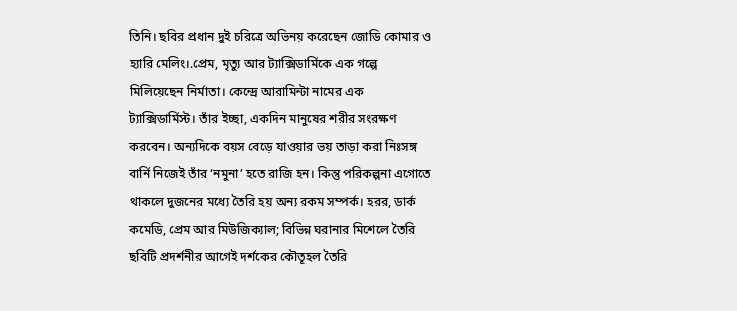তিনি। ছবির প্রধান দুই চরিত্রে অভিনয় করেছেন জোডি কোমার ও হ্যারি মেলিং।.প্রেম, মৃত্যু আর ট্যাক্সিডার্মিকে এক গল্পে মিলিয়েছেন নির্মাতা। কেন্দ্রে আরামিন্টা নামের এক ট্যাক্সিডার্মিস্ট। তাঁর ইচ্ছা, একদিন মানুষের শরীর সংরক্ষণ করবেন। অন্যদিকে বয়স বেড়ে যাওয়ার ভয় তাড়া করা নিঃসঙ্গ বার্নি নিজেই তাঁর ‘নমুনা’ হতে রাজি হন। কিন্তু পরিকল্পনা এগোতে থাকলে দুজনের মধ্যে তৈরি হয় অন্য রকম সম্পর্ক। হরর, ডার্ক কমেডি, প্রেম আর মিউজিক্যাল; বিভিন্ন ঘরানার মিশেলে তৈরি ছবিটি প্রদর্শনীর আগেই দর্শকের কৌতূহল তৈরি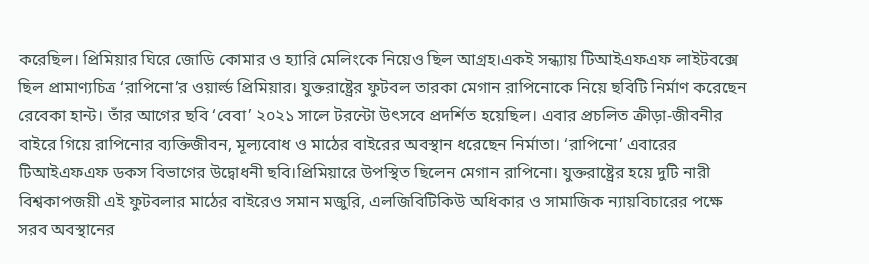করেছিল। প্রিমিয়ার ঘিরে জোডি কোমার ও হ্যারি মেলিংকে নিয়েও ছিল আগ্রহ।একই সন্ধ্যায় টিআইএফএফ লাইটবক্সে ছিল প্রামাণ্যচিত্র ‘রাপিনো’র ওয়ার্ল্ড প্রিমিয়ার। যুক্তরাষ্ট্রের ফুটবল তারকা মেগান রাপিনোকে নিয়ে ছবিটি নির্মাণ করেছেন রেবেকা হান্ট। তাঁর আগের ছবি ‘বেবা’ ২০২১ সালে টরন্টো উৎসবে প্রদর্শিত হয়েছিল। এবার প্রচলিত ক্রীড়া-জীবনীর বাইরে গিয়ে রাপিনোর ব্যক্তিজীবন, মূল্যবোধ ও মাঠের বাইরের অবস্থান ধরেছেন নির্মাতা। ‘রাপিনো’ এবারের টিআইএফএফ ডকস বিভাগের উদ্বোধনী ছবি।প্রিমিয়ারে উপস্থিত ছিলেন মেগান রাপিনো। যুক্তরাষ্ট্রের হয়ে দুটি নারী বিশ্বকাপজয়ী এই ফুটবলার মাঠের বাইরেও সমান মজুরি, এলজিবিটিকিউ অধিকার ও সামাজিক ন্যায়বিচারের পক্ষে সরব অবস্থানের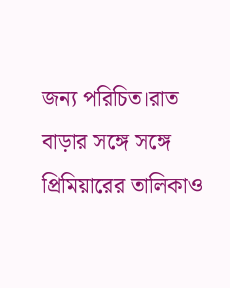জন্য পরিচিত।রাত বাড়ার সঙ্গে সঙ্গে প্রিমিয়ারের তালিকাও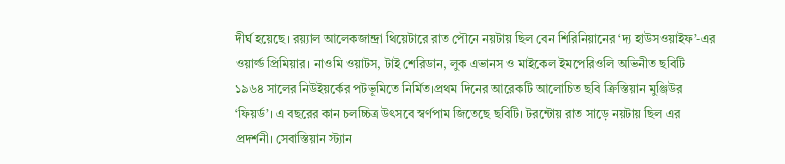দীর্ঘ হয়েছে। রয়্যাল আলেকজান্দ্রা থিয়েটারে রাত পৌনে নয়টায় ছিল বেন শিরিনিয়ানের ‘দ্য হাউসওয়াইফ’-এর ওয়ার্ল্ড প্রিমিয়ার। নাওমি ওয়াটস, টাই শেরিডান, লুক এভানস ও মাইকেল ইমপেরিওলি অভিনীত ছবিটি ১৯৬৪ সালের নিউইয়র্কের পটভূমিতে নির্মিত।প্রথম দিনের আরেকটি আলোচিত ছবি ক্রিস্তিয়ান মুঞ্জিউর ‘ফিয়র্ড’। এ বছরের কান চলচ্চিত্র উৎসবে স্বর্ণপাম জিতেছে ছবিটি। টরন্টোয় রাত সাড়ে নয়টায় ছিল এর প্রদর্শনী। সেবাস্তিয়ান স্ট্যান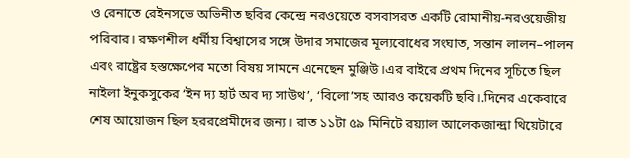ও রেনাতে রেইনসভে অভিনীত ছবির কেন্দ্রে নরওয়েতে বসবাসরত একটি রোমানীয়-নরওয়েজীয় পরিবার। রক্ষণশীল ধর্মীয় বিশ্বাসের সঙ্গে উদার সমাজের মূল্যবোধের সংঘাত, সন্তান লালন–পালন এবং রাষ্ট্রের হস্তক্ষেপের মতো বিষয় সামনে এনেছেন মুঞ্জিউ।এর বাইরে প্রথম দিনের সূচিতে ছিল নাইলা ইনুকসুকের ‘ইন দ্য হার্ট অব দ্য সাউথ’, ‘বিলো’সহ আরও কয়েকটি ছবি।.দিনের একেবারে শেষ আয়োজন ছিল হররপ্রেমীদের জন্য। রাত ১১টা ৫৯ মিনিটে রয়্যাল আলেকজান্দ্রা থিয়েটারে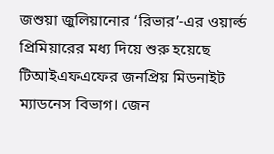জশুয়া জুলিয়ানোর ‘রিভার’-এর ওয়ার্ল্ড প্রিমিয়ারের মধ্য দিয়ে শুরু হয়েছে টিআইএফএফের জনপ্রিয় মিডনাইট ম্যাডনেস বিভাগ। জেন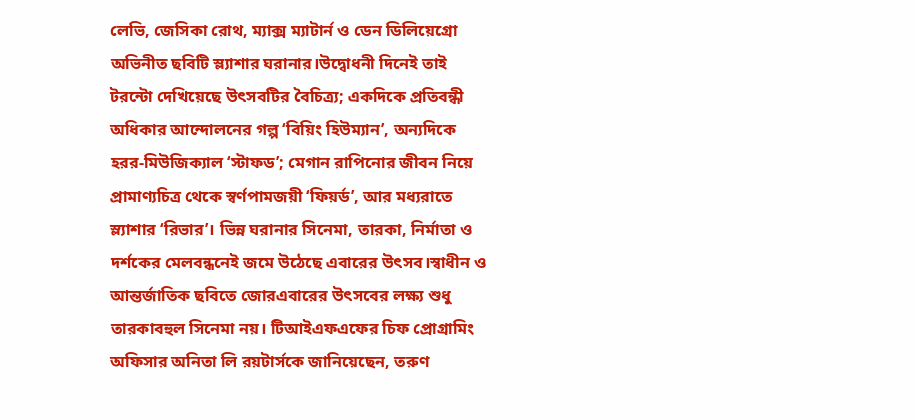লেভি, জেসিকা রোথ, ম্যাক্স ম্যাটার্ন ও ডেন ডিলিয়েগ্রো অভিনীত ছবিটি স্ল্যাশার ঘরানার।উদ্বোধনী দিনেই তাই টরন্টো দেখিয়েছে উৎসবটির বৈচিত্র্য; একদিকে প্রতিবন্ধী অধিকার আন্দোলনের গল্প ‘বিয়িং হিউম্যান’, অন্যদিকে হরর-মিউজিক্যাল ‘স্টাফড’; মেগান রাপিনোর জীবন নিয়ে প্রামাণ্যচিত্র থেকে স্বর্ণপামজয়ী ‘ফিয়র্ড’, আর মধ্যরাতে স্ল্যাশার ‘রিভার’। ভিন্ন ঘরানার সিনেমা, তারকা, নির্মাতা ও দর্শকের মেলবন্ধনেই জমে উঠেছে এবারের উৎসব।স্বাধীন ও আন্তর্জাতিক ছবিতে জোরএবারের উৎসবের লক্ষ্য শুধু তারকাবহুল সিনেমা নয়। টিআইএফএফের চিফ প্রোগ্রামিং অফিসার অনিতা লি রয়টার্সকে জানিয়েছেন, তরুণ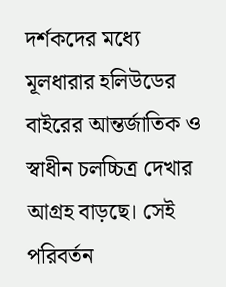দর্শকদের মধ্যে মূলধারার হলিউডের বাইরের আন্তর্জাতিক ও স্বাধীন চলচ্চিত্র দেখার আগ্রহ বাড়ছে। সেই পরিবর্তন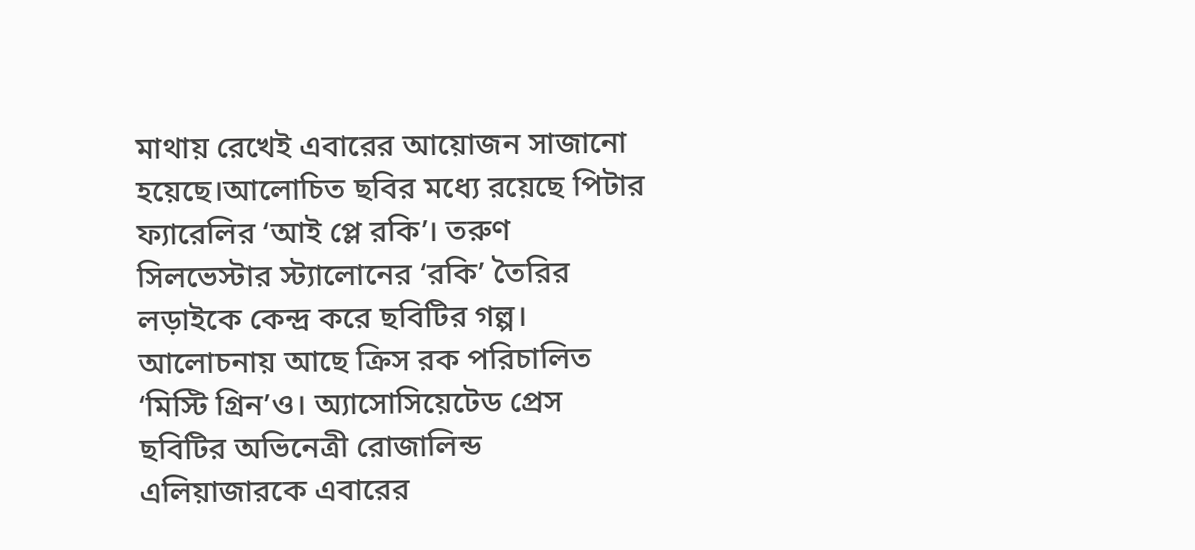মাথায় রেখেই এবারের আয়োজন সাজানো হয়েছে।আলোচিত ছবির মধ্যে রয়েছে পিটার ফ্যারেলির ‘আই প্লে রকি’। তরুণ সিলভেস্টার স্ট্যালোনের ‘রকি’ তৈরির লড়াইকে কেন্দ্র করে ছবিটির গল্প। আলোচনায় আছে ক্রিস রক পরিচালিত ‘মিস্টি গ্রিন’ও। অ্যাসোসিয়েটেড প্রেস ছবিটির অভিনেত্রী রোজালিন্ড এলিয়াজারকে এবারের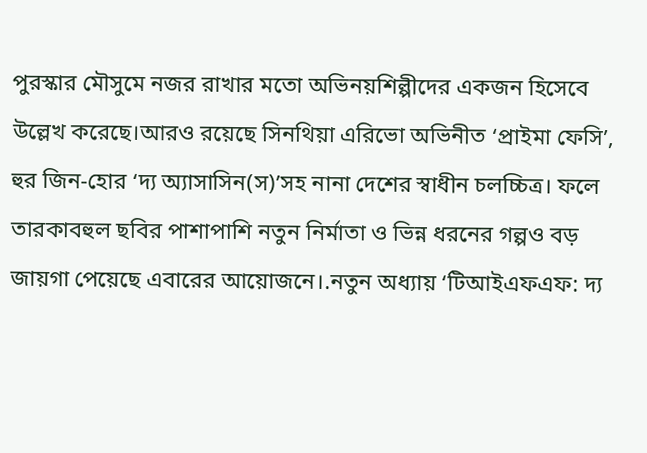পুরস্কার মৌসুমে নজর রাখার মতো অভিনয়শিল্পীদের একজন হিসেবে উল্লেখ করেছে।আরও রয়েছে সিনথিয়া এরিভো অভিনীত ‘প্রাইমা ফেসি’, হুর জিন-হোর ‘দ্য অ্যাসাসিন(স)’সহ নানা দেশের স্বাধীন চলচ্চিত্র। ফলে তারকাবহুল ছবির পাশাপাশি নতুন নির্মাতা ও ভিন্ন ধরনের গল্পও বড় জায়গা পেয়েছে এবারের আয়োজনে।.নতুন অধ্যায় ‘টিআইএফএফ: দ্য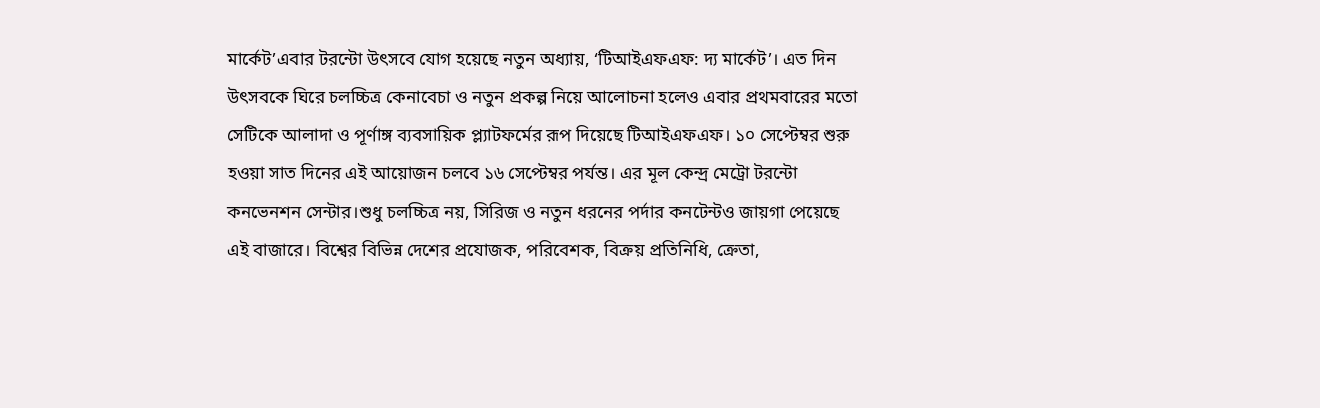মার্কেট’এবার টরন্টো উৎসবে যোগ হয়েছে নতুন অধ্যায়, ‘টিআইএফএফ: দ্য মার্কেট’। এত দিন উৎসবকে ঘিরে চলচ্চিত্র কেনাবেচা ও নতুন প্রকল্প নিয়ে আলোচনা হলেও এবার প্রথমবারের মতো সেটিকে আলাদা ও পূর্ণাঙ্গ ব্যবসায়িক প্ল্যাটফর্মের রূপ দিয়েছে টিআইএফএফ। ১০ সেপ্টেম্বর শুরু হওয়া সাত দিনের এই আয়োজন চলবে ১৬ সেপ্টেম্বর পর্যন্ত। এর মূল কেন্দ্র মেট্রো টরন্টো কনভেনশন সেন্টার।শুধু চলচ্চিত্র নয়, সিরিজ ও নতুন ধরনের পর্দার কনটেন্টও জায়গা পেয়েছে এই বাজারে। বিশ্বের বিভিন্ন দেশের প্রযোজক, পরিবেশক, বিক্রয় প্রতিনিধি, ক্রেতা,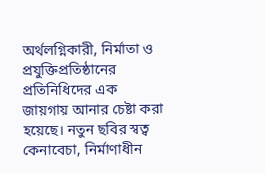অর্থলগ্নিকারী, নির্মাতা ও প্রযুক্তিপ্রতিষ্ঠানের প্রতিনিধিদের এক জায়গায় আনার চেষ্টা করা হয়েছে। নতুন ছবির স্বত্ব কেনাবেচা, নির্মাণাধীন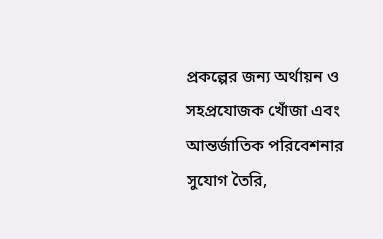প্রকল্পের জন্য অর্থায়ন ও সহপ্রযোজক খোঁজা এবং আন্তর্জাতিক পরিবেশনার সুযোগ তৈরি,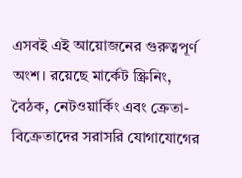এসবই এই আয়োজনের গুরুত্বপূর্ণ অংশ। রয়েছে মার্কেট স্ক্রিনিং, বৈঠক, নেটওয়ার্কিং এবং ক্রেতা-বিক্রেতাদের সরাসরি যোগাযোগের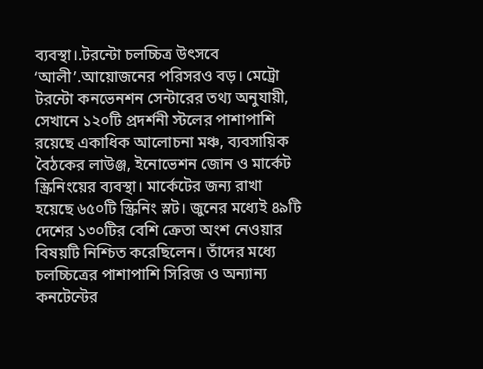ব্যবস্থা।.টরন্টো চলচ্চিত্র উৎসবে ‘আলী’.আয়োজনের পরিসরও বড়। মেট্রো টরন্টো কনভেনশন সেন্টারের তথ্য অনুযায়ী, সেখানে ১২০টি প্রদর্শনী স্টলের পাশাপাশি রয়েছে একাধিক আলোচনা মঞ্চ, ব্যবসায়িক বৈঠকের লাউঞ্জ, ইনোভেশন জোন ও মার্কেট স্ক্রিনিংয়ের ব্যবস্থা। মার্কেটের জন্য রাখা হয়েছে ৬৫০টি স্ক্রিনিং স্লট। জুনের মধ্যেই ৪৯টি দেশের ১৩০টির বেশি ক্রেতা অংশ নেওয়ার বিষয়টি নিশ্চিত করেছিলেন। তাঁদের মধ্যে চলচ্চিত্রের পাশাপাশি সিরিজ ও অন্যান্য কনটেন্টের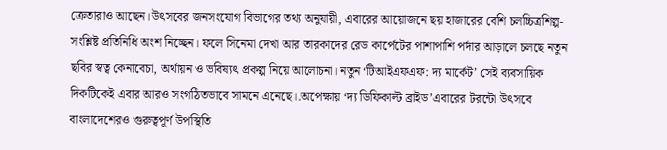ক্রেতারাও আছেন।উৎসবের জনসংযোগ বিভাগের তথ্য অনুযায়ী, এবারের আয়োজনে ছয় হাজারের বেশি চলচ্চিত্রশিল্প-সংশ্লিষ্ট প্রতিনিধি অংশ নিচ্ছেন। ফলে সিনেমা দেখা আর তারকাদের রেড কার্পেটের পাশাপাশি পর্দার আড়ালে চলছে নতুন ছবির স্বত্ব কেনাবেচা, অর্থায়ন ও ভবিষ্যৎ প্রকল্প নিয়ে আলোচনা। নতুন ‘টিআইএফএফ: দ্য মার্কেট’ সেই ব্যবসায়িক দিকটিকেই এবার আরও সংগঠিতভাবে সামনে এনেছে।.অপেক্ষায় ‘দ্য ডিফিকাল্ট ব্রাইড’এবারের টরন্টো উৎসবে বাংলাদেশেরও গুরুত্বপূর্ণ উপস্থিতি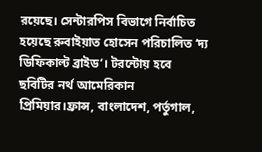রয়েছে। সেন্টারপিস বিভাগে নির্বাচিত হয়েছে রুবাইয়াত হোসেন পরিচালিত ‘দ্য ডিফিকাল্ট ব্রাইড’। টরন্টোয় হবে ছবিটির নর্থ আমেরিকান প্রিমিয়ার।ফ্রান্স, বাংলাদেশ, পর্তুগাল,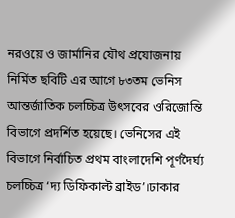নরওয়ে ও জার্মানির যৌথ প্রযোজনায় নির্মিত ছবিটি এর আগে ৮৩তম ভেনিস আন্তর্জাতিক চলচ্চিত্র উৎসবের ওরিজোন্তি বিভাগে প্রদর্শিত হয়েছে। ভেনিসের এই বিভাগে নির্বাচিত প্রথম বাংলাদেশি পূর্ণদৈর্ঘ্য চলচ্চিত্র ‘দ্য ডিফিকাল্ট ব্রাইড’।ঢাকার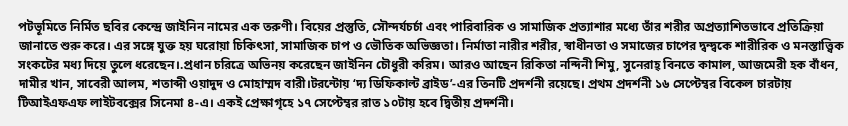পটভূমিতে নির্মিত ছবির কেন্দ্রে জাইনিন নামের এক তরুণী। বিয়ের প্রস্তুতি, সৌন্দর্যচর্চা এবং পারিবারিক ও সামাজিক প্রত্যাশার মধ্যে তাঁর শরীর অপ্রত্যাশিতভাবে প্রতিক্রিয়া জানাতে শুরু করে। এর সঙ্গে যুক্ত হয় ঘরোয়া চিকিৎসা, সামাজিক চাপ ও ভৌতিক অভিজ্ঞতা। নির্মাতা নারীর শরীর, স্বাধীনতা ও সমাজের চাপের দ্বন্দ্বকে শারীরিক ও মনস্তাত্ত্বিক সংকটের মধ্য দিয়ে তুলে ধরেছেন।.প্রধান চরিত্রে অভিনয় করেছেন জাইনিন চৌধুরী করিম। আরও আছেন রিকিতা নন্দিনী শিমু, সুনেরাহ্‌ বিনতে কামাল, আজমেরী হক বাঁধন, দামীর খান, সাবেরী আলম, শতাব্দী ওয়াদুদ ও মোহাম্মদ বারী।টরন্টোয় ‘দ্য ডিফিকাল্ট ব্রাইড’-এর তিনটি প্রদর্শনী রয়েছে। প্রথম প্রদর্শনী ১৬ সেপ্টেম্বর বিকেল চারটায় টিআইএফএফ লাইটবক্সের সিনেমা ৪-এ। একই প্রেক্ষাগৃহে ১৭ সেপ্টেম্বর রাত ১০টায় হবে দ্বিতীয় প্রদর্শনী।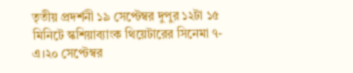তৃতীয় প্রদর্শনী ১৯ সেপ্টেম্বর দুপুর ১২টা ১৫ মিনিটে স্কশিয়াব্যাংক থিয়েটারের সিনেমা ৭-এ।২০ সেপ্টেম্বর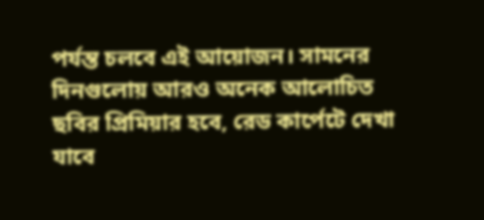পর্যন্ত চলবে এই আয়োজন। সামনের দিনগুলোয় আরও অনেক আলোচিত ছবির প্রিমিয়ার হবে, রেড কার্পেটে দেখা যাবে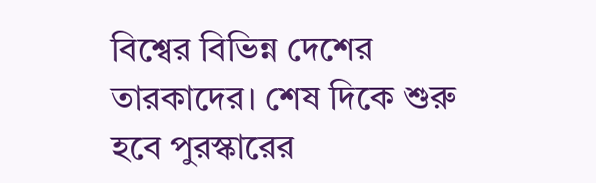বিশ্বের বিভিন্ন দেশের তারকাদের। শেষ দিকে শুরু হবে পুরস্কারের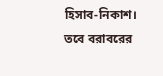হিসাব-নিকাশ। তবে বরাবরের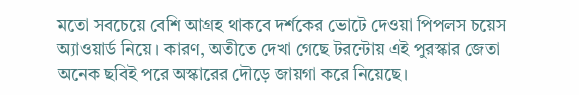মতো সবচেয়ে বেশি আগ্রহ থাকবে দর্শকের ভোটে দেওয়া পিপলস চয়েস অ্যাওয়ার্ড নিয়ে। কারণ, অতীতে দেখা গেছে টরন্টোয় এই পুরস্কার জেতা অনেক ছবিই পরে অস্কারের দৌড়ে জায়গা করে নিয়েছে।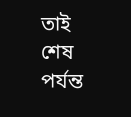তাই শেষ পর্যন্ত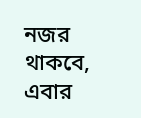নজর থাকবে, এবার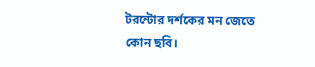টরন্টোর দর্শকের মন জেতে কোন ছবি।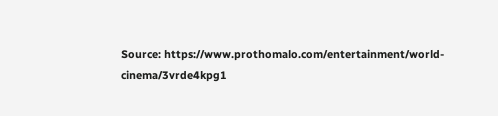Source: https://www.prothomalo.com/entertainment/world-cinema/3vrde4kpg1